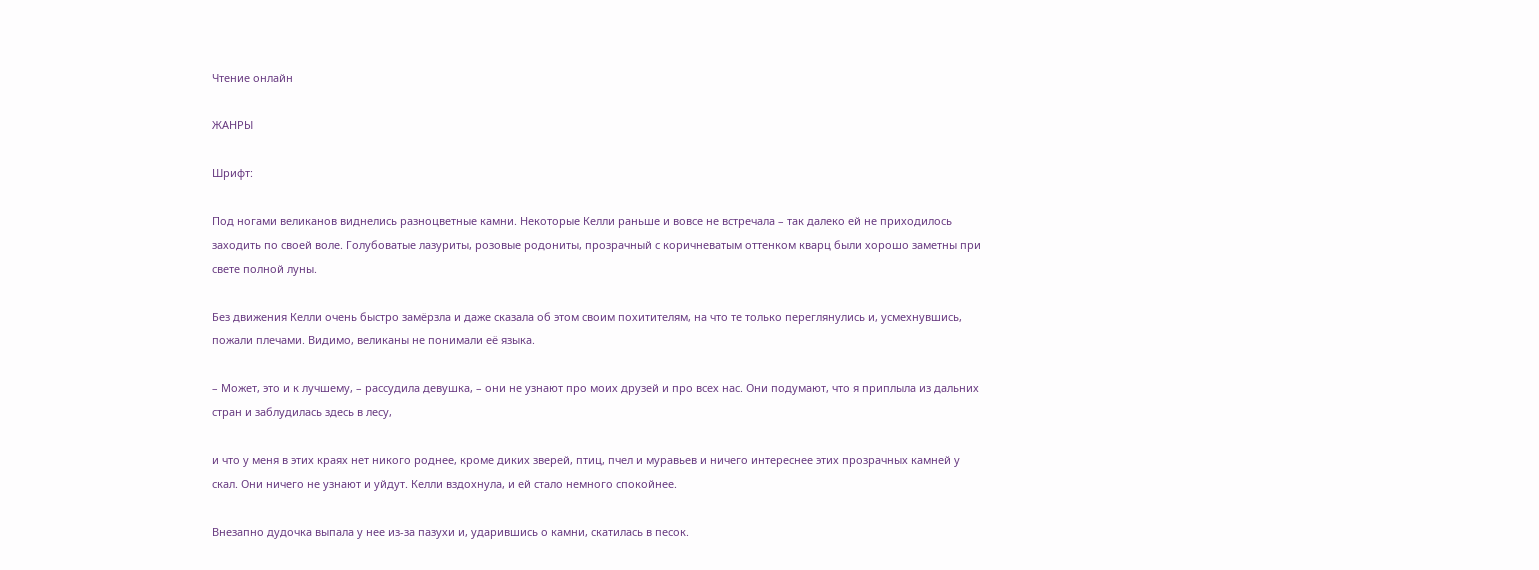Чтение онлайн

ЖАНРЫ

Шрифт:

Под ногами великанов виднелись разноцветные камни. Некоторые Келли раньше и вовсе не встречала – так далеко ей не приходилось заходить по своей воле. Голубоватые лазуриты, розовые родониты, прозрачный с коричневатым оттенком кварц были хорошо заметны при свете полной луны.

Без движения Келли очень быстро замёрзла и даже сказала об этом своим похитителям, на что те только переглянулись и, усмехнувшись, пожали плечами. Видимо, великаны не понимали её языка.

– Может, это и к лучшему, – рассудила девушка, – они не узнают про моих друзей и про всех нас. Они подумают, что я приплыла из дальних стран и заблудилась здесь в лесу,

и что у меня в этих краях нет никого роднее, кроме диких зверей, птиц, пчел и муравьев и ничего интереснее этих прозрачных камней у скал. Они ничего не узнают и уйдут. Келли вздохнула, и ей стало немного спокойнее.

Внезапно дудочка выпала у нее из-за пазухи и, ударившись о камни, скатилась в песок.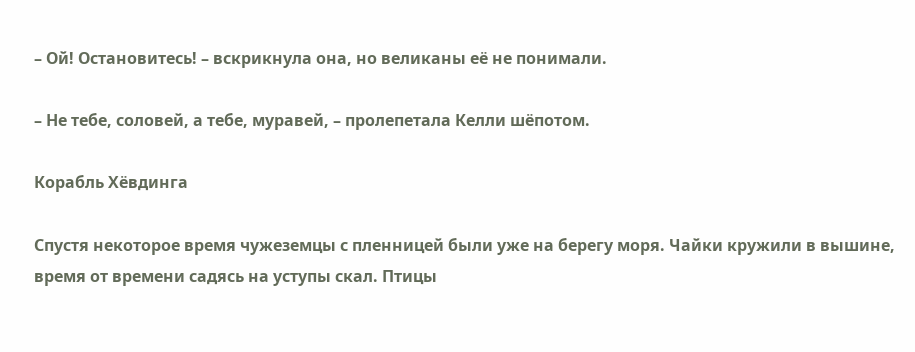– Ой! Остановитесь! – вскрикнула она, но великаны её не понимали.

– Не тебе, соловей, а тебе, муравей, – пролепетала Келли шёпотом.

Корабль Хёвдинга

Спустя некоторое время чужеземцы с пленницей были уже на берегу моря. Чайки кружили в вышине, время от времени садясь на уступы скал. Птицы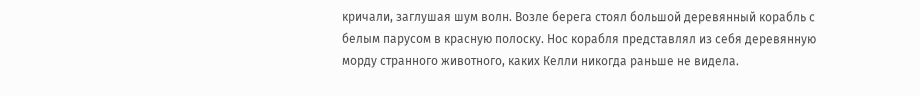кричали, заглушая шум волн. Возле берега стоял большой деревянный корабль с белым парусом в красную полоску. Нос корабля представлял из себя деревянную морду странного животного, каких Келли никогда раньше не видела.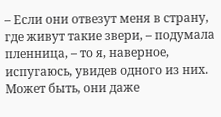– Если они отвезут меня в страну, где живут такие звери, – подумала пленница, – то я, наверное, испугаюсь, увидев одного из них. Может быть, они даже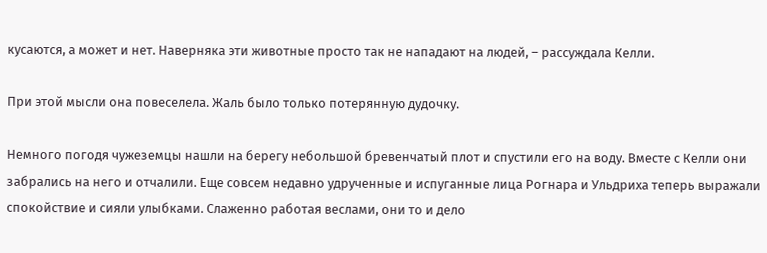кусаются, а может и нет. Наверняка эти животные просто так не нападают на людей, – рассуждала Келли.

При этой мысли она повеселела. Жаль было только потерянную дудочку.

Немного погодя чужеземцы нашли на берегу небольшой бревенчатый плот и спустили его на воду. Вместе с Келли они забрались на него и отчалили. Еще совсем недавно удрученные и испуганные лица Рогнара и Ульдриха теперь выражали спокойствие и сияли улыбками. Слаженно работая веслами, они то и дело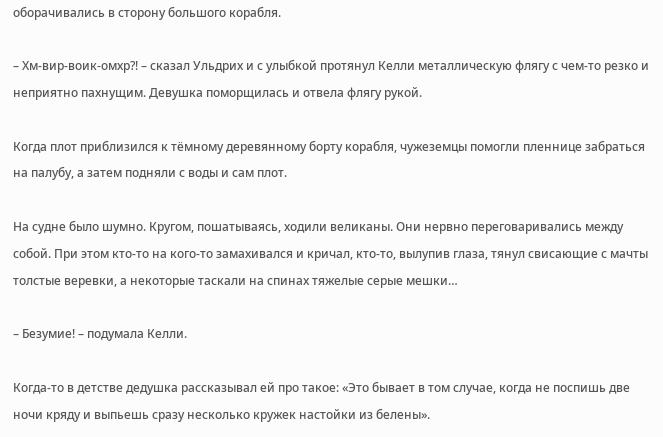оборачивались в сторону большого корабля.

– Хм-вир-воик-омхр?! – сказал Ульдрих и с улыбкой протянул Келли металлическую флягу с чем-то резко и неприятно пахнущим. Девушка поморщилась и отвела флягу рукой.

Когда плот приблизился к тёмному деревянному борту корабля, чужеземцы помогли пленнице забраться на палубу, а затем подняли с воды и сам плот.

На судне было шумно. Кругом, пошатываясь, ходили великаны. Они нервно переговаривались между собой. При этом кто-то на кого-то замахивался и кричал, кто-то, вылупив глаза, тянул свисающие с мачты толстые веревки, а некоторые таскали на спинах тяжелые серые мешки…

– Безумие! – подумала Келли.

Когда-то в детстве дедушка рассказывал ей про такое: «Это бывает в том случае, когда не поспишь две ночи кряду и выпьешь сразу несколько кружек настойки из белены».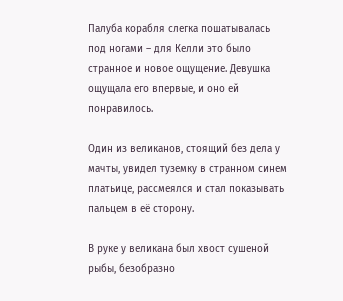Палуба корабля слегка пошатывалась под ногами – для Келли это было странное и новое ощущение. Девушка ощущала его впервые, и оно ей понравилось.

Один из великанов, стоящий без дела у мачты, увидел туземку в странном синем платьице, рассмеялся и стал показывать пальцем в её сторону.

В руке у великана был хвост сушеной рыбы, безобразно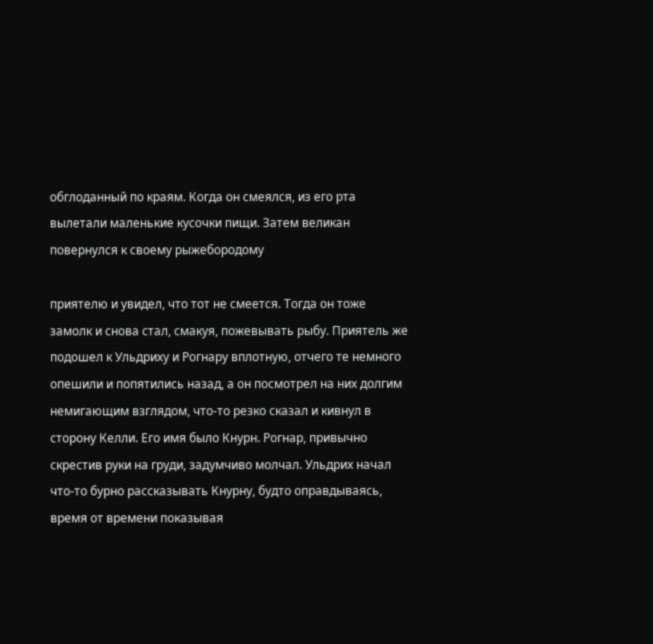обглоданный по краям. Когда он смеялся, из его рта вылетали маленькие кусочки пищи. Затем великан повернулся к своему рыжебородому

приятелю и увидел, что тот не смеется. Тогда он тоже замолк и снова стал, смакуя, пожевывать рыбу. Приятель же подошел к Ульдриху и Рогнару вплотную, отчего те немного опешили и попятились назад, а он посмотрел на них долгим немигающим взглядом, что-то резко сказал и кивнул в сторону Келли. Его имя было Кнурн. Рогнар, привычно скрестив руки на груди, задумчиво молчал. Ульдрих начал что-то бурно рассказывать Кнурну, будто оправдываясь, время от времени показывая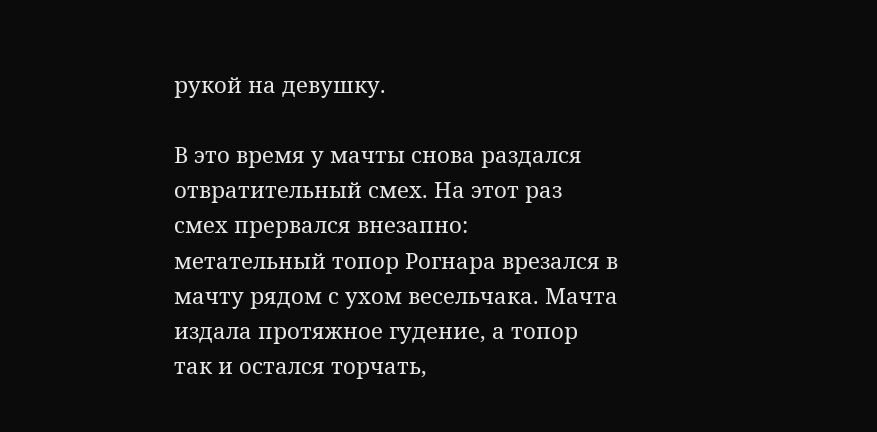рукой на девушку.

В это время у мачты снова раздался отвратительный смех. На этот раз смех прервался внезапно: метательный топор Рогнара врезался в мачту рядом с ухом весельчака. Мачта издала протяжное гудение, а топор так и остался торчать,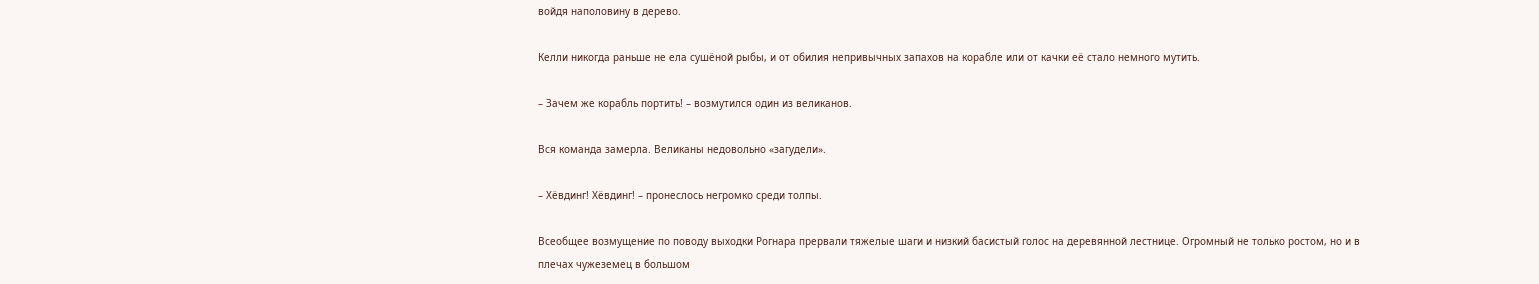войдя наполовину в дерево.

Келли никогда раньше не ела сушёной рыбы, и от обилия непривычных запахов на корабле или от качки её стало немного мутить.

– Зачем же корабль портить! – возмутился один из великанов.

Вся команда замерла. Великаны недовольно «загудели».

– Хёвдинг! Хёвдинг! – пронеслось негромко среди толпы.

Всеобщее возмущение по поводу выходки Рогнара прервали тяжелые шаги и низкий басистый голос на деревянной лестнице. Огромный не только ростом, но и в плечах чужеземец в большом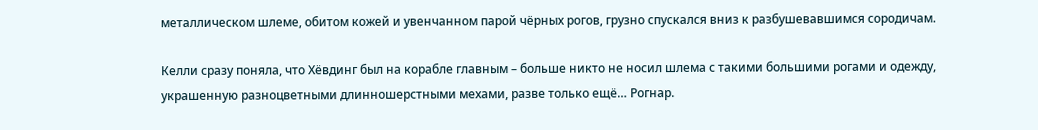металлическом шлеме, обитом кожей и увенчанном парой чёрных рогов, грузно спускался вниз к разбушевавшимся сородичам.

Келли сразу поняла, что Хёвдинг был на корабле главным – больше никто не носил шлема с такими большими рогами и одежду, украшенную разноцветными длинношерстными мехами, разве только ещё… Рогнар.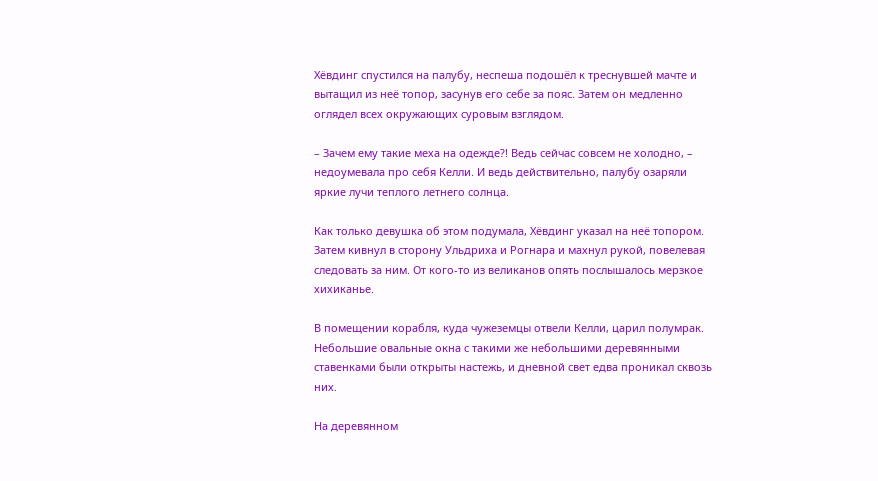Хёвдинг спустился на палубу, неспеша подошёл к треснувшей мачте и вытащил из неё топор, засунув его себе за пояс. Затем он медленно оглядел всех окружающих суровым взглядом.

– Зачем ему такие меха на одежде?! Ведь сейчас совсем не холодно, – недоумевала про себя Келли. И ведь действительно, палубу озаряли яркие лучи теплого летнего солнца.

Как только девушка об этом подумала, Хёвдинг указал на неё топором. Затем кивнул в сторону Ульдриха и Рогнара и махнул рукой, повелевая следовать за ним. От кого-то из великанов опять послышалось мерзкое хихиканье.

В помещении корабля, куда чужеземцы отвели Келли, царил полумрак. Небольшие овальные окна с такими же небольшими деревянными ставенками были открыты настежь, и дневной свет едва проникал сквозь них.

На деревянном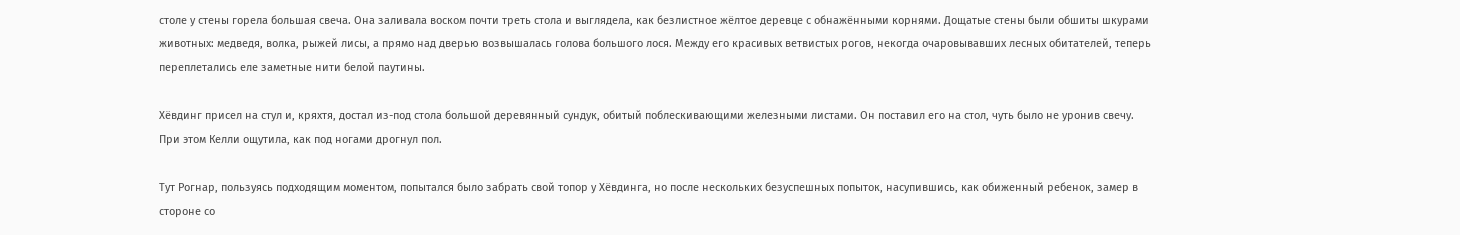столе у стены горела большая свеча. Она заливала воском почти треть стола и выглядела, как безлистное жёлтое деревце с обнажёнными корнями. Дощатые стены были обшиты шкурами животных: медведя, волка, рыжей лисы, а прямо над дверью возвышалась голова большого лося. Между его красивых ветвистых рогов, некогда очаровывавших лесных обитателей, теперь переплетались еле заметные нити белой паутины.

Хёвдинг присел на стул и, кряхтя, достал из-под стола большой деревянный сундук, обитый поблескивающими железными листами. Он поставил его на стол, чуть было не уронив свечу. При этом Келли ощутила, как под ногами дрогнул пол.

Тут Рогнар, пользуясь подходящим моментом, попытался было забрать свой топор у Хёвдинга, но после нескольких безуспешных попыток, насупившись, как обиженный ребенок, замер в стороне со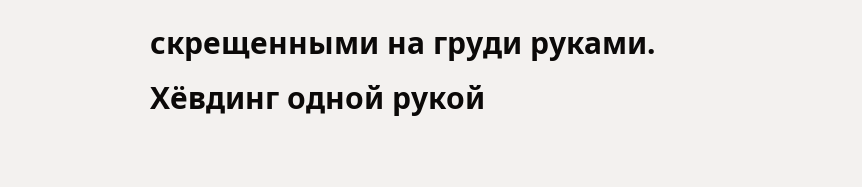скрещенными на груди руками. Хёвдинг одной рукой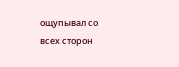ощупывал со всех сторон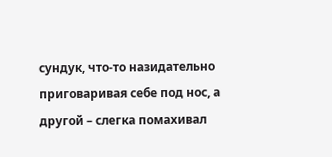сундук, что-то назидательно приговаривая себе под нос, а другой – слегка помахивал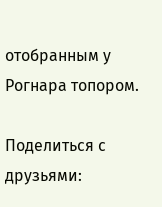отобранным у Рогнара топором.

Поделиться с друзьями: